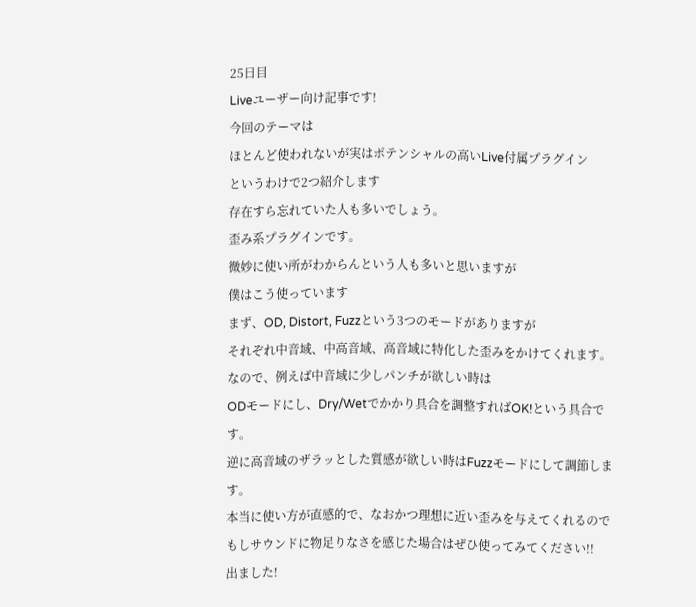25日目
Liveユーザー向け記事です!
今回のテーマは
ほとんど使われないが実はポテンシャルの高いLive付属プラグイン
というわけで2つ紹介します
存在すら忘れていた人も多いでしょう。
歪み系プラグインです。
微妙に使い所がわからんという人も多いと思いますが
僕はこう使っています
まず、OD, Distort, Fuzzという3つのモードがありますが
それぞれ中音域、中高音域、高音域に特化した歪みをかけてくれます。
なので、例えば中音域に少しパンチが欲しい時は
ODモードにし、Dry/Wetでかかり具合を調整すればOK!という具合です。
逆に高音域のザラッとした質感が欲しい時はFuzzモードにして調節します。
本当に使い方が直感的で、なおかつ理想に近い歪みを与えてくれるので
もしサウンドに物足りなさを感じた場合はぜひ使ってみてください!!
出ました!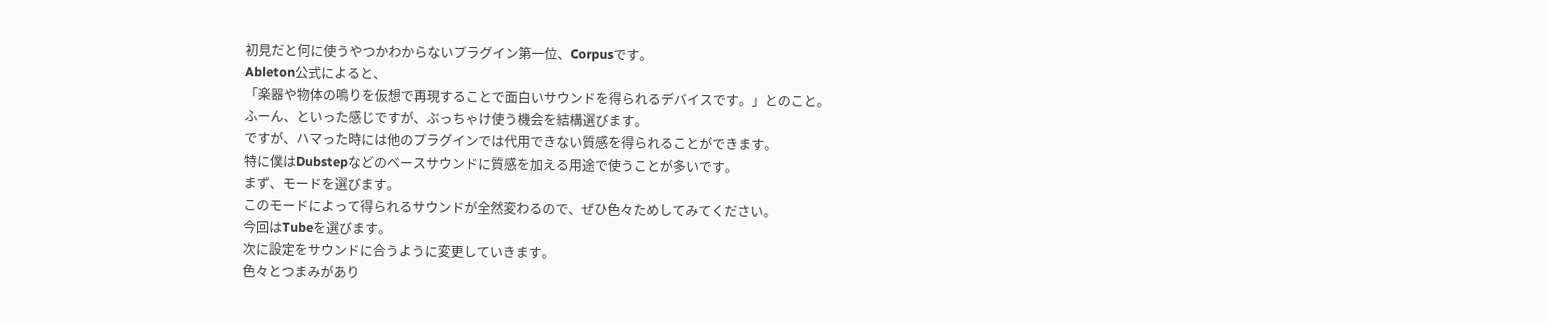初見だと何に使うやつかわからないプラグイン第一位、Corpusです。
Ableton公式によると、
「楽器や物体の鳴りを仮想で再現することで面白いサウンドを得られるデバイスです。」とのこと。
ふーん、といった感じですが、ぶっちゃけ使う機会を結構選びます。
ですが、ハマった時には他のプラグインでは代用できない質感を得られることができます。
特に僕はDubstepなどのベースサウンドに質感を加える用途で使うことが多いです。
まず、モードを選びます。
このモードによって得られるサウンドが全然変わるので、ぜひ色々ためしてみてください。
今回はTubeを選びます。
次に設定をサウンドに合うように変更していきます。
色々とつまみがあり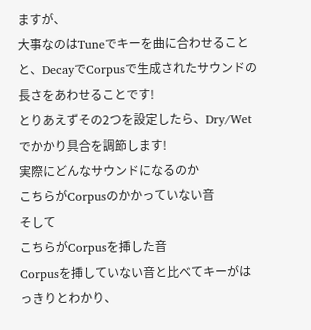ますが、
大事なのはTuneでキーを曲に合わせること
と、DecayでCorpusで生成されたサウンドの長さをあわせることです!
とりあえずその2つを設定したら、Dry/Wetでかかり具合を調節します!
実際にどんなサウンドになるのか
こちらがCorpusのかかっていない音
そして
こちらがCorpusを挿した音
Corpusを挿していない音と比べてキーがはっきりとわかり、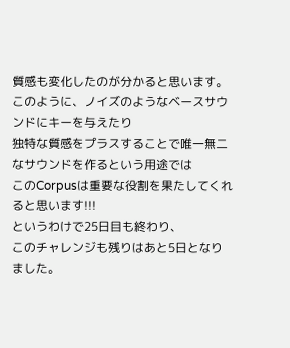質感も変化したのが分かると思います。
このように、ノイズのようなベースサウンドにキーを与えたり
独特な質感をプラスすることで唯一無二なサウンドを作るという用途では
このCorpusは重要な役割を果たしてくれると思います!!!
というわけで25日目も終わり、
このチャレンジも残りはあと5日となりました。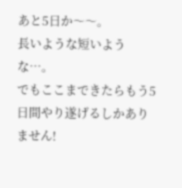あと5日か〜〜。
長いような短いような…。
でもここまできたらもう5日間やり遂げるしかありません!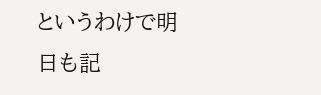というわけで明日も記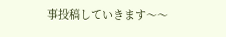事投稿していきます〜〜